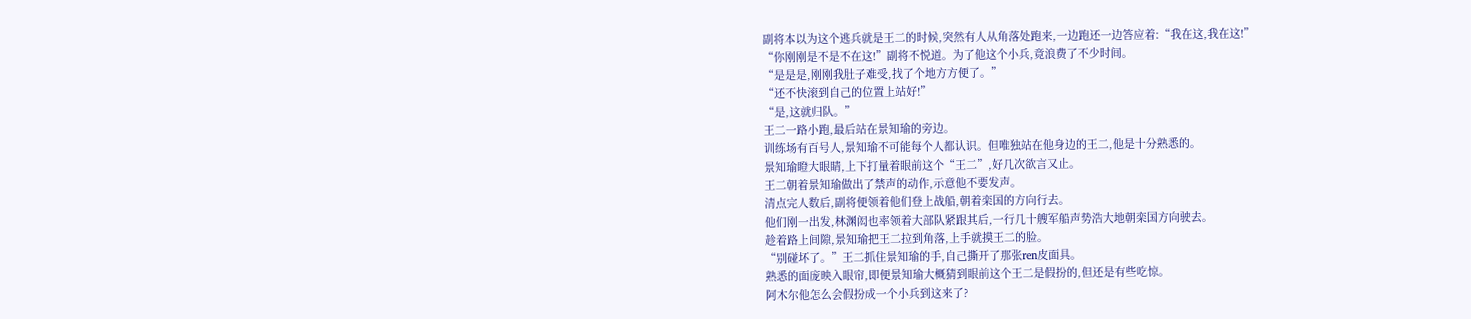副将本以为这个逃兵就是王二的时候,突然有人从角落处跑来,一边跑还一边答应着:“我在这,我在这!”
“你刚刚是不是不在这!”副将不悦道。为了他这个小兵,竟浪费了不少时间。
“是是是,刚刚我肚子难受,找了个地方方便了。”
“还不快滚到自己的位置上站好!”
“是,这就归队。”
王二一路小跑,最后站在景知瑜的旁边。
训练场有百号人,景知瑜不可能每个人都认识。但唯独站在他身边的王二,他是十分熟悉的。
景知瑜瞪大眼睛,上下打量着眼前这个“王二”,好几次欲言又止。
王二朝着景知瑜做出了禁声的动作,示意他不要发声。
清点完人数后,副将便领着他们登上战船,朝着栾国的方向行去。
他们刚一出发,林渊闳也率领着大部队紧跟其后,一行几十艘军船声势浩大地朝栾国方向驶去。
趁着路上间隙,景知瑜把王二拉到角落,上手就摸王二的脸。
“别碰坏了。”王二抓住景知瑜的手,自己撕开了那张ren皮面具。
熟悉的面庞映入眼帘,即便景知瑜大概猜到眼前这个王二是假扮的,但还是有些吃惊。
阿木尔他怎么会假扮成一个小兵到这来了?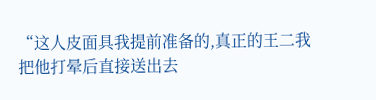“这人皮面具我提前准备的,真正的王二我把他打晕后直接送出去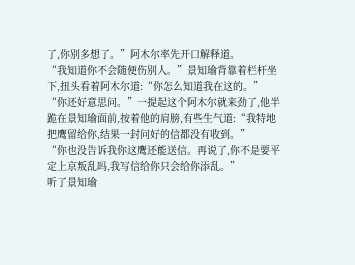了,你别多想了。”阿木尔率先开口解释道。
“我知道你不会随便伤别人。”景知瑜背靠着栏杆坐下,扭头看着阿木尔道:“你怎么知道我在这的。”
“你还好意思问。”一提起这个阿木尔就来劲了,他半跪在景知瑜面前,按着他的肩膀,有些生气道:“我特地把鹰留给你,结果一封问好的信都没有收到。”
“你也没告诉我你这鹰还能送信。再说了,你不是要平定上京叛乱吗,我写信给你只会给你添乱。”
听了景知瑜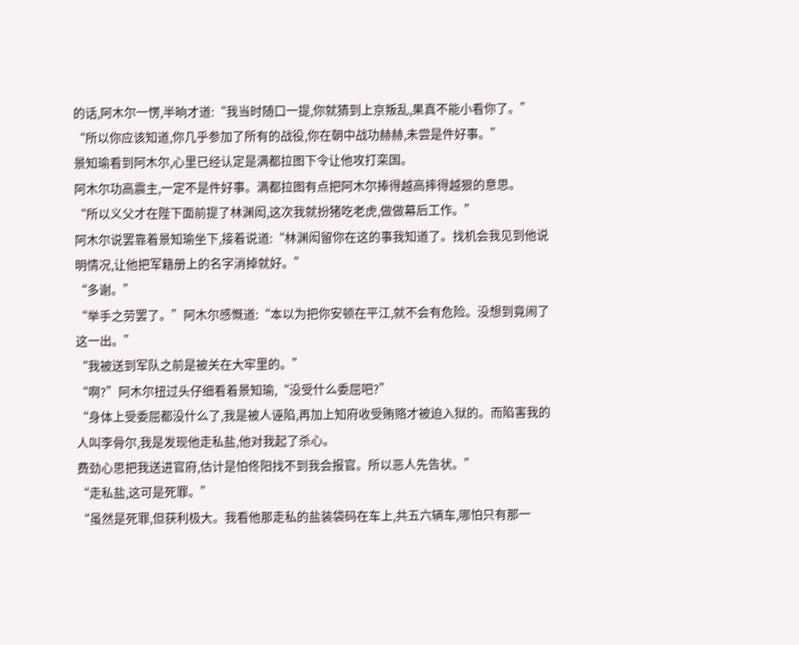的话,阿木尔一愣,半晌才道:“我当时随口一提,你就猜到上京叛乱,果真不能小看你了。”
“所以你应该知道,你几乎参加了所有的战役,你在朝中战功赫赫,未尝是件好事。”
景知瑜看到阿木尔,心里已经认定是满都拉图下令让他攻打栾国。
阿木尔功高震主,一定不是件好事。满都拉图有点把阿木尔捧得越高摔得越狠的意思。
“所以义父才在陛下面前提了林渊闳,这次我就扮猪吃老虎,做做幕后工作。”
阿木尔说罢靠着景知瑜坐下,接着说道:“林渊闳留你在这的事我知道了。找机会我见到他说明情况,让他把军籍册上的名字消掉就好。”
“多谢。”
“举手之劳罢了。”阿木尔感慨道:“本以为把你安顿在平江,就不会有危险。没想到竟闹了这一出。”
“我被送到军队之前是被关在大牢里的。”
“啊?”阿木尔扭过头仔细看着景知瑜,“没受什么委屈吧?”
“身体上受委屈都没什么了,我是被人诬陷,再加上知府收受贿赂才被迫入狱的。而陷害我的人叫李骨尔,我是发现他走私盐,他对我起了杀心。
费劲心思把我送进官府,估计是怕佟阳找不到我会报官。所以恶人先告状。”
“走私盐,这可是死罪。”
“虽然是死罪,但获利极大。我看他那走私的盐装袋码在车上,共五六辆车,哪怕只有那一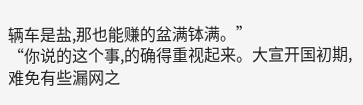辆车是盐,那也能赚的盆满钵满。”
“你说的这个事,的确得重视起来。大宣开国初期,难免有些漏网之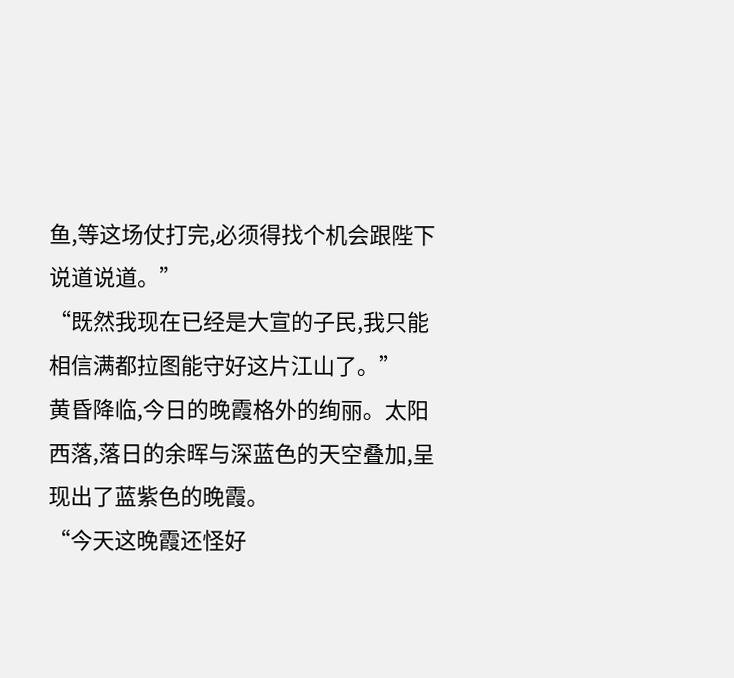鱼,等这场仗打完,必须得找个机会跟陛下说道说道。”
“既然我现在已经是大宣的子民,我只能相信满都拉图能守好这片江山了。”
黄昏降临,今日的晚霞格外的绚丽。太阳西落,落日的余晖与深蓝色的天空叠加,呈现出了蓝紫色的晚霞。
“今天这晚霞还怪好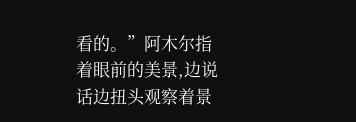看的。”阿木尔指着眼前的美景,边说话边扭头观察着景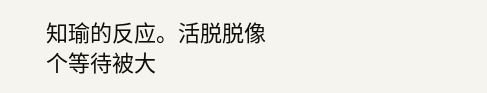知瑜的反应。活脱脱像个等待被大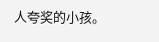人夸奖的小孩。